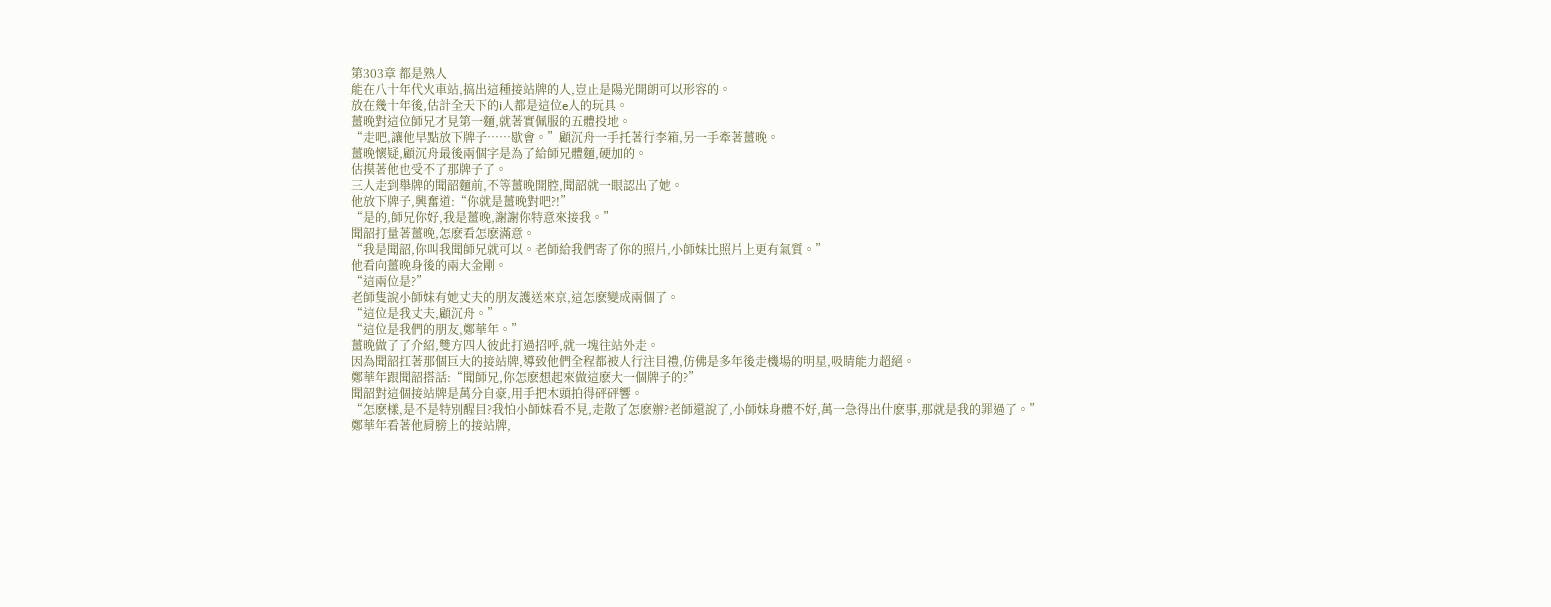第303章 都是熟人
能在八十年代火車站,搞出這種接站牌的人,豈止是陽光開朗可以形容的。
放在幾十年後,估計全天下的i人都是這位e人的玩具。
薑晚對這位師兄才見第一麵,就著實佩服的五體投地。
“走吧,讓他早點放下牌子……歇會。”顧沉舟一手托著行李箱,另一手牽著薑晚。
薑晚懷疑,顧沉舟最後兩個字是為了給師兄體麵,硬加的。
估摸著他也受不了那牌子了。
三人走到舉牌的聞韶麵前,不等薑晚開腔,聞韶就一眼認出了她。
他放下牌子,興奮道:“你就是薑晚對吧?!”
“是的,師兄你好,我是薑晚,謝謝你特意來接我。”
聞韶打量著薑晚,怎麽看怎麽滿意。
“我是聞韶,你叫我聞師兄就可以。老師給我們寄了你的照片,小師妹比照片上更有氣質。”
他看向薑晚身後的兩大金剛。
“這兩位是?”
老師隻說小師妹有她丈夫的朋友護送來京,這怎麽變成兩個了。
“這位是我丈夫,顧沉舟。”
“這位是我們的朋友,鄭華年。”
薑晚做了了介紹,雙方四人彼此打過招呼,就一塊往站外走。
因為聞韶扛著那個巨大的接站牌,導致他們全程都被人行注目禮,仿佛是多年後走機場的明星,吸睛能力超絕。
鄭華年跟聞韶搭話:“聞師兄,你怎麽想起來做這麽大一個牌子的?”
聞韶對這個接站牌是萬分自豪,用手把木頭拍得砰砰響。
“怎麽樣,是不是特別醒目?我怕小師妹看不見,走散了怎麽辦?老師還說了,小師妹身體不好,萬一急得出什麽事,那就是我的罪過了。”
鄭華年看著他肩膀上的接站牌,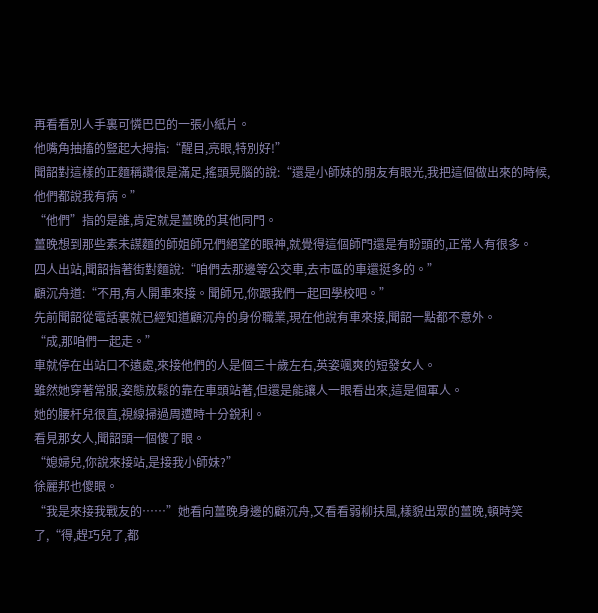再看看別人手裏可憐巴巴的一張小紙片。
他嘴角抽搐的豎起大拇指:“醒目,亮眼,特別好!”
聞韶對這樣的正麵稱讚很是滿足,搖頭晃腦的說:“還是小師妹的朋友有眼光,我把這個做出來的時候,他們都說我有病。”
“他們”指的是誰,肯定就是薑晚的其他同門。
薑晚想到那些素未謀麵的師姐師兄們絕望的眼神,就覺得這個師門還是有盼頭的,正常人有很多。
四人出站,聞韶指著街對麵說:“咱們去那邊等公交車,去市區的車還挺多的。”
顧沉舟道:“不用,有人開車來接。聞師兄,你跟我們一起回學校吧。”
先前聞韶從電話裏就已經知道顧沉舟的身份職業,現在他說有車來接,聞韶一點都不意外。
“成,那咱們一起走。”
車就停在出站口不遠處,來接他們的人是個三十歲左右,英姿颯爽的短發女人。
雖然她穿著常服,姿態放鬆的靠在車頭站著,但還是能讓人一眼看出來,這是個軍人。
她的腰杆兒很直,視線掃過周遭時十分銳利。
看見那女人,聞韶頭一個傻了眼。
“媳婦兒,你說來接站,是接我小師妹?”
徐麗邦也傻眼。
“我是來接我戰友的……”她看向薑晚身邊的顧沉舟,又看看弱柳扶風,樣貌出眾的薑晚,頓時笑了,“得,趕巧兒了,都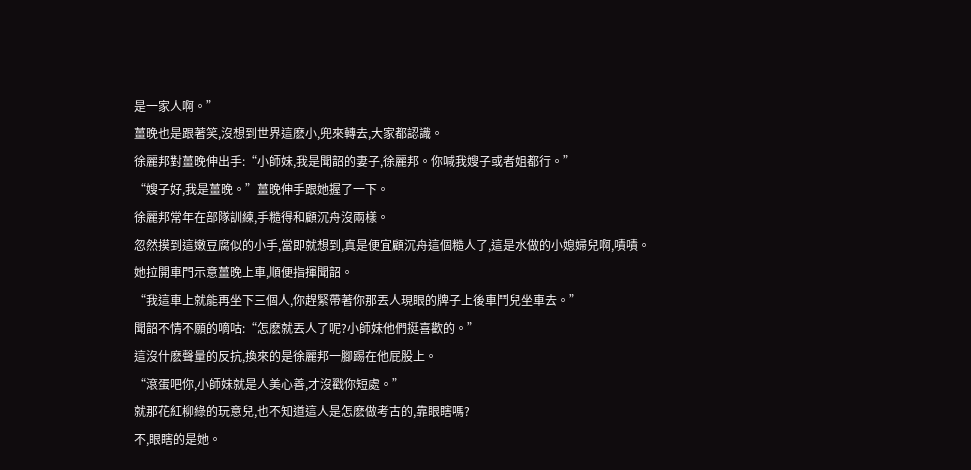是一家人啊。”
薑晚也是跟著笑,沒想到世界這麽小,兜來轉去,大家都認識。
徐麗邦對薑晚伸出手:“小師妹,我是聞韶的妻子,徐麗邦。你喊我嫂子或者姐都行。”
“嫂子好,我是薑晚。”薑晚伸手跟她握了一下。
徐麗邦常年在部隊訓練,手糙得和顧沉舟沒兩樣。
忽然摸到這嫩豆腐似的小手,當即就想到,真是便宜顧沉舟這個糙人了,這是水做的小媳婦兒啊,嘖嘖。
她拉開車門示意薑晚上車,順便指揮聞韶。
“我這車上就能再坐下三個人,你趕緊帶著你那丟人現眼的牌子上後車鬥兒坐車去。”
聞韶不情不願的嘀咕:“怎麽就丟人了呢?小師妹他們挺喜歡的。”
這沒什麽聲量的反抗,換來的是徐麗邦一腳踢在他屁股上。
“滾蛋吧你,小師妹就是人美心善,才沒戳你短處。”
就那花紅柳綠的玩意兒,也不知道這人是怎麽做考古的,靠眼瞎嗎?
不,眼瞎的是她。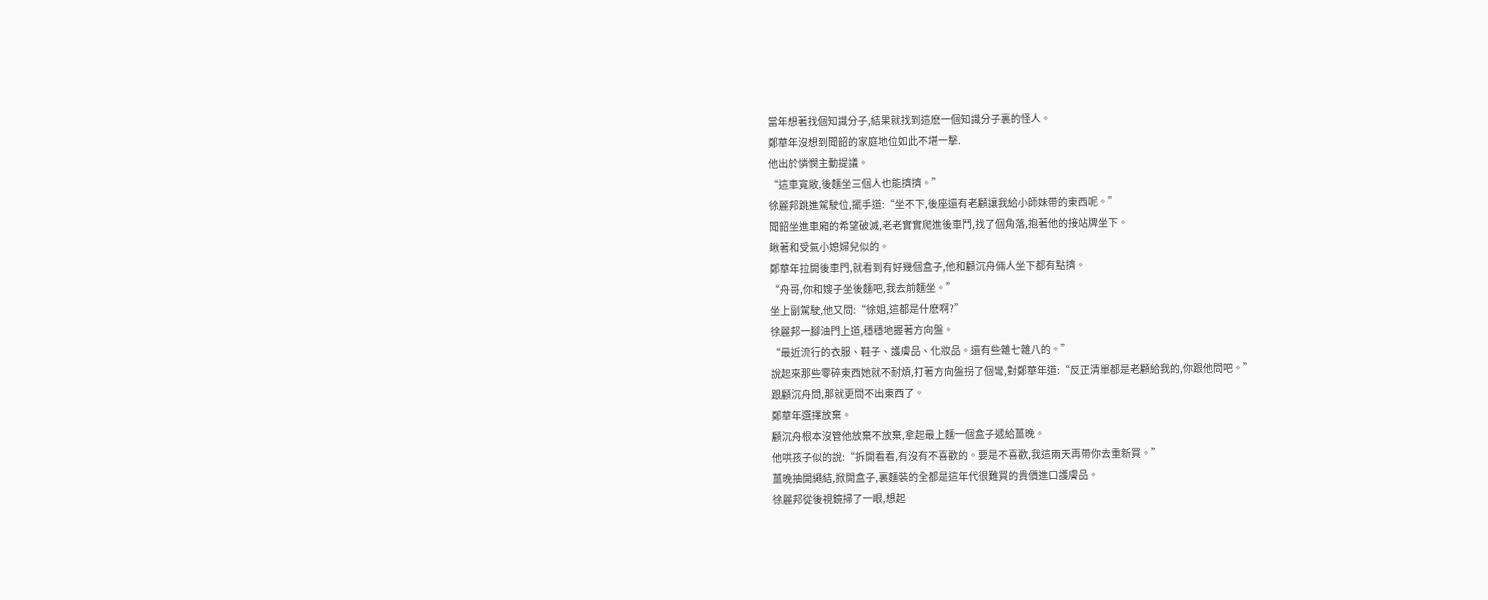當年想著找個知識分子,結果就找到這麽一個知識分子裏的怪人。
鄭華年沒想到聞韶的家庭地位如此不堪一擊.
他出於憐憫主動提議。
“這車寬敞,後麵坐三個人也能擠擠。”
徐麗邦跳進駕駛位,擺手道:“坐不下,後座還有老顧讓我給小師妹帶的東西呢。”
聞韶坐進車廂的希望破滅,老老實實爬進後車鬥,找了個角落,抱著他的接站牌坐下。
瞅著和受氣小媳婦兒似的。
鄭華年拉開後車門,就看到有好幾個盒子,他和顧沉舟倆人坐下都有點擠。
“舟哥,你和嫂子坐後麵吧,我去前麵坐。”
坐上副駕駛,他又問:“徐姐,這都是什麽啊?”
徐麗邦一腳油門上道,穩穩地握著方向盤。
“最近流行的衣服、鞋子、護膚品、化妝品。還有些雜七雜八的。”
說起來那些零碎東西她就不耐煩,打著方向盤拐了個彎,對鄭華年道:“反正清單都是老顧給我的,你跟他問吧。”
跟顧沉舟問,那就更問不出東西了。
鄭華年選擇放棄。
顧沉舟根本沒管他放棄不放棄,拿起最上麵一個盒子遞給薑晚。
他哄孩子似的說:“拆開看看,有沒有不喜歡的。要是不喜歡,我這兩天再帶你去重新買。”
薑晚抽開繩結,掀開盒子,裏麵裝的全都是這年代很難買的貴價進口護膚品。
徐麗邦從後視鏡掃了一眼,想起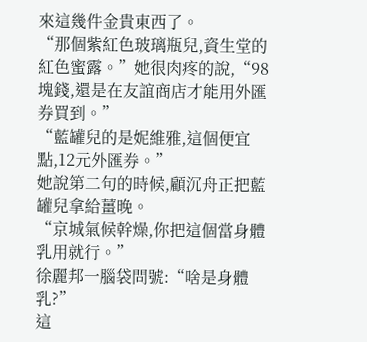來這幾件金貴東西了。
“那個紫紅色玻璃瓶兒,資生堂的紅色蜜露。”她很肉疼的說,“98塊錢,還是在友誼商店才能用外匯券買到。”
“藍罐兒的是妮維雅,這個便宜點,12元外匯券。”
她說第二句的時候,顧沉舟正把藍罐兒拿給薑晚。
“京城氣候幹燥,你把這個當身體乳用就行。”
徐麗邦一腦袋問號:“啥是身體乳?”
這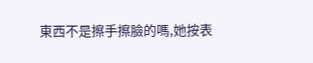東西不是擦手擦臉的嗎,她按表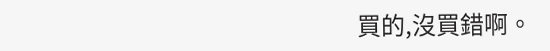買的,沒買錯啊。